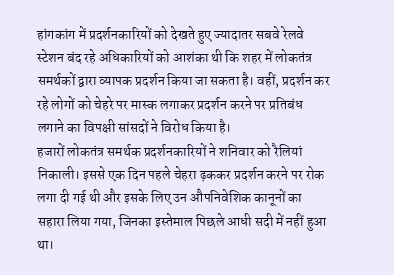हांगकांग में प्रदर्शनकारियों को देखते हुए ज्यादातर सबवे रेलवे स्टेशन बंद रहे अधिकारियों को आशंका थी कि शहर में लोकतंत्र समर्थकों द्वारा व्यापक प्रदर्शन किया जा सकता है। वहीं, प्रदर्शन कर रहे लोगों को चेहरे पर मास्क लगाकर प्रदर्शन करने पर प्रतिबंध लगाने का विपक्षी सांसदों ने विरोध किया है।
हजारों लोकतंत्र समर्थक प्रदर्शनकारियों ने शनिवार को रैलियां निकाली। इससे एक दिन पहले चेहरा ढ़ककर प्रदर्शन करने पर रोक लगा दी गई थी और इसके लिए उन औपनिवेशिक कानूनों का सहारा लिया गया, जिनका इस्तेमाल पिछले आधी सदी में नहीं हुआ था।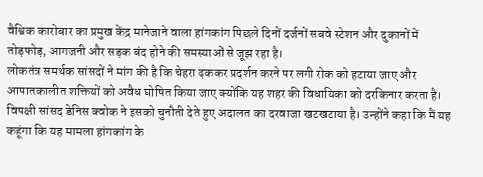वैश्विक कारोबार का प्रमुख केंद्र मानेजाने वाला हांगकांग पिछले दिनों दर्जनों सबवे स्टेशन और दुकानों में तोड़फोड़, आगजनी और सड़क बंद होने की समस्याओं से जूझ रहा है।
लोकतंत्र समर्थक सांसदों ने मांग की है कि चेहरा ढ़ककर प्रदर्शन करने पर लगी रोक को हटाया जाए और आपातकालीत शक्तियों को अवैध घोषित किया जाए क्योंकि यह शहर की विधायिका को दरकिनार करता है।
विपक्षी सांसद डेनिस क्वोक ने इसको चुनौती देते हुए अदालत का दरवाजा खटखटाया है। उन्होंने कहा कि मैं यह कहूंगा कि यह मामला हांगकांग के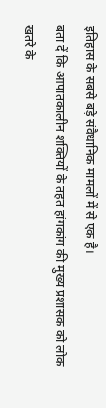इतिहास के सबसे बड़े संवैधानिक मामलों में से एक है।
बता दें कि आपातकालीन शक्तियों के तहत हांगकांग की मुख्य प्रशासक को लोक खतरे के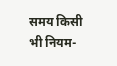समय किसी भी नियम-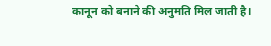कानून को बनाने की अनुमति मिल जाती है।